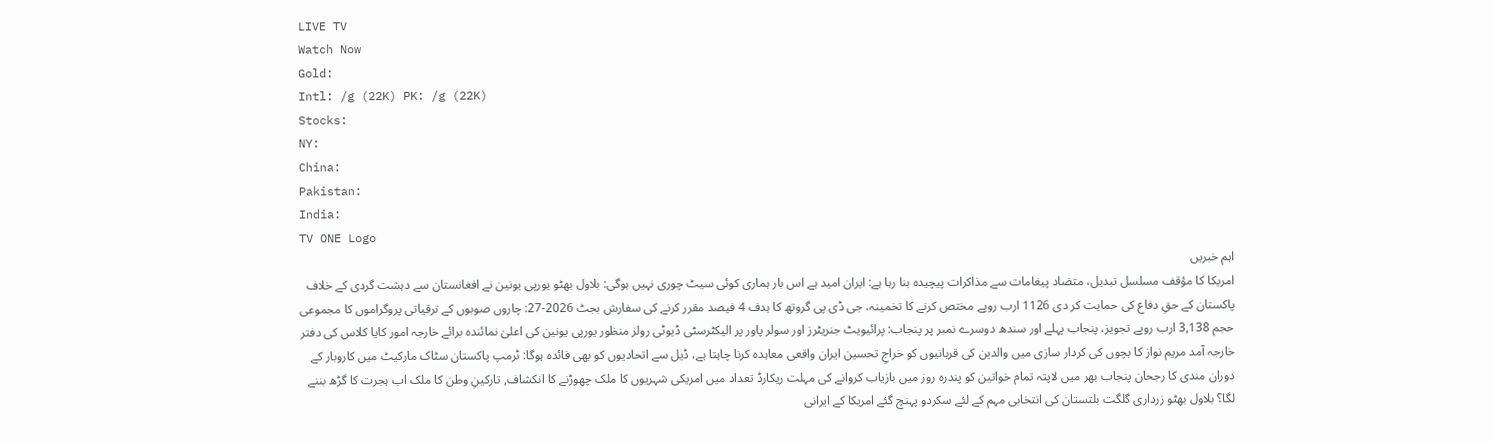LIVE TV
Watch Now
Gold:
Intl: /g (22K) PK: /g (22K)
Stocks:
NY:
China:
Pakistan:
India:
TV ONE Logo
اہم خبریں
امریکا کا مؤقف مسلسل تبدیل، متضاد پیغامات سے مذاکرات پیچیدہ بنا رہا ہے: ایران امید ہے اس بار ہماری کوئی سیٹ چوری نہیں ہوگی: بلاول بھٹو یورپی یونین نے افغانستان سے دہشت گردی کے خلاف پاکستان کے حقِ دفاع کی حمایت کر دی 1126 ارب روپے مختص کرنے کا تخمینہ، جی ڈی پی گروتھ کا ہدف 4 فیصد مقرر کرنے کی سفارش بجٹ 2026-27: چاروں صوبوں کے ترقیاتی پروگراموں کا مجموعی حجم 3,138 ارب روپے تجویز، پنجاب پہلے اور سندھ دوسرے نمبر پر پنجاب: پرائیویٹ جنریٹرز اور سولر پاور پر الیکٹرسٹی ڈیوٹی رولز منظور یورپی یونین کی اعلیٰ نمائندہ برائے خارجہ امور کایا کلاس کی دفتر خارجہ آمد مریم نواز کا بچوں کی کردار سازی میں والدین کی قربانیوں کو خراجِ تحسین ایران واقعی معاہدہ کرنا چاہتا ہے، ڈیل سے اتحادیوں کو بھی فائدہ ہوگا: ٹرمپ پاکستان سٹاک مارکیٹ میں کاروبار کے دوران مندی کا رجحان پنجاب بھر میں لاپتہ تمام خواتین کو پندرہ روز میں بازیاب کروانے کی مہلت ریکارڈ تعداد میں امریکی شہریوں کا ملک چھوڑنے کا انکشاف, تارکینِ وطن کا ملک اب ہجرت کا گڑھ بننے لگا؟ بلاول بھٹو زرداری گلگت بلتستان کی انتخابی مہم کے لئے سکردو پہنچ گئے امریکا کے ایرانی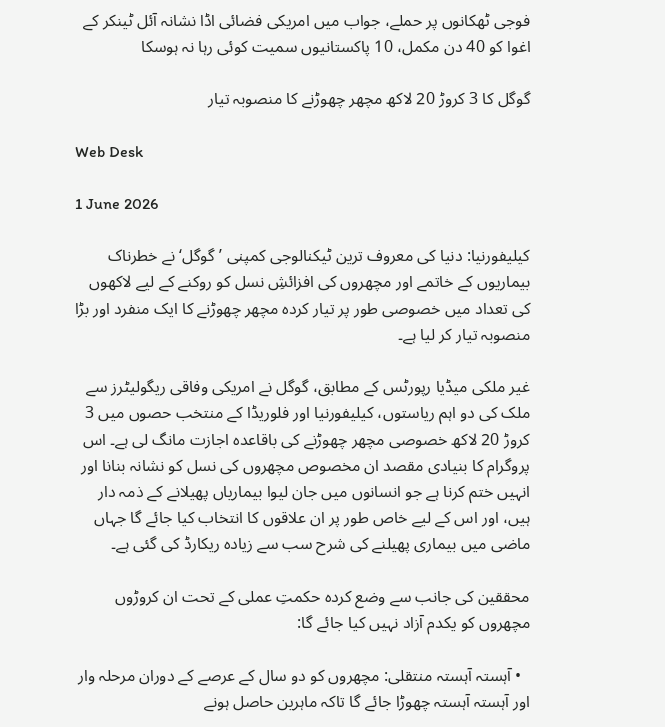فوجی ٹھکانوں پر حملے، جواب میں امریکی فضائی اڈا نشانہ آئل ٹینکر کے اغوا کو 40 دن مکمل، 10 پاکستانیوں سمیت کوئی رہا نہ ہوسکا

گوگل کا 3 کروڑ 20 لاکھ مچھر چھوڑنے کا منصوبہ تیار

Web Desk

1 June 2026

کیلیفورنیا: دنیا کی معروف ترین ٹیکنالوجی کمپنی ’گوگل‘ نے خطرناک بیماریوں کے خاتمے اور مچھروں کی افزائشِ نسل کو روکنے کے لیے لاکھوں کی تعداد میں خصوصی طور پر تیار کردہ مچھر چھوڑنے کا ایک منفرد اور بڑا منصوبہ تیار کر لیا ہے۔

غیر ملکی میڈیا رپورٹس کے مطابق، گوگل نے امریکی وفاقی ریگولیٹرز سے ملک کی دو اہم ریاستوں، کیلیفورنیا اور فلوریڈا کے منتخب حصوں میں 3 کروڑ 20 لاکھ خصوصی مچھر چھوڑنے کی باقاعدہ اجازت مانگ لی ہے۔ اس پروگرام کا بنیادی مقصد ان مخصوص مچھروں کی نسل کو نشانہ بنانا اور انہیں ختم کرنا ہے جو انسانوں میں جان لیوا بیماریاں پھیلانے کے ذمہ دار ہیں، اور اس کے لیے خاص طور پر ان علاقوں کا انتخاب کیا جائے گا جہاں ماضی میں بیماری پھیلنے کی شرح سب سے زیادہ ریکارڈ کی گئی ہے۔

محققین کی جانب سے وضع کردہ حکمتِ عملی کے تحت ان کروڑوں مچھروں کو یکدم آزاد نہیں کیا جائے گا:

  • آہستہ آہستہ منتقلی: مچھروں کو دو سال کے عرصے کے دوران مرحلہ وار اور آہستہ آہستہ چھوڑا جائے گا تاکہ ماہرین حاصل ہونے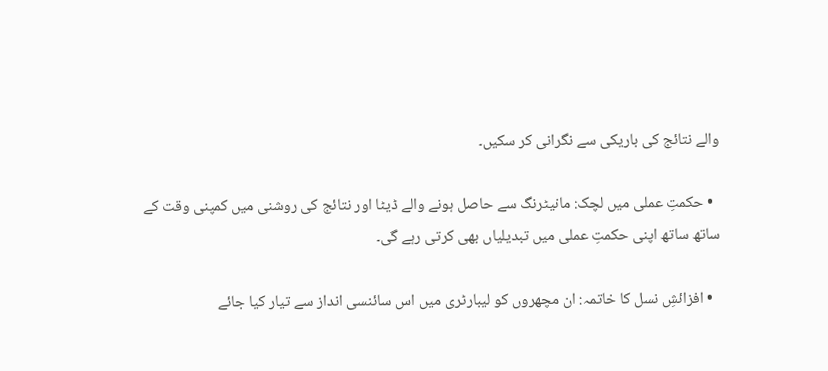والے نتائج کی باریکی سے نگرانی کر سکیں۔

  • حکمتِ عملی میں لچک: مانیٹرنگ سے حاصل ہونے والے ڈیٹا اور نتائج کی روشنی میں کمپنی وقت کے ساتھ ساتھ اپنی حکمتِ عملی میں تبدیلیاں بھی کرتی رہے گی۔

  • افزائشِ نسل کا خاتمہ: ان مچھروں کو لیبارٹری میں اس سائنسی انداز سے تیار کیا جائے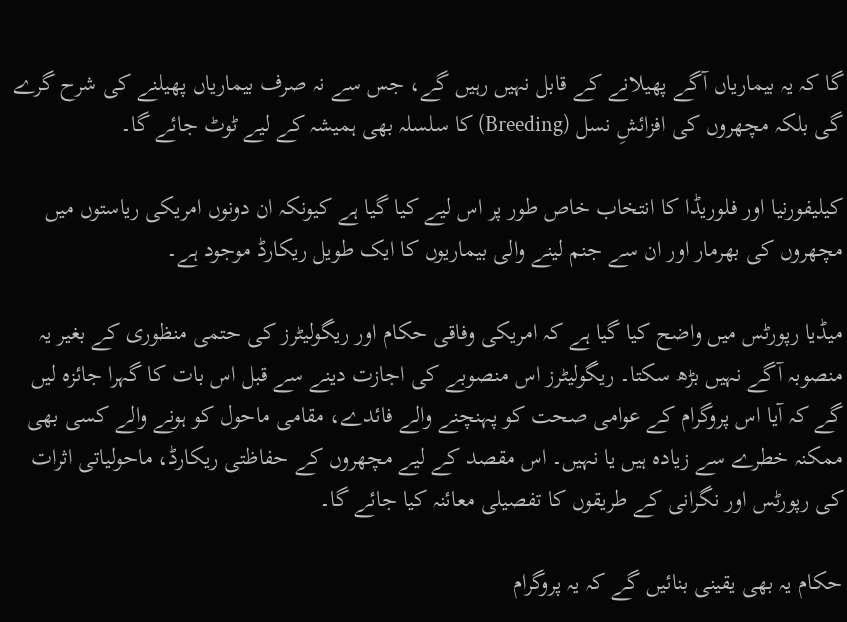گا کہ یہ بیماریاں آگے پھیلانے کے قابل نہیں رہیں گے، جس سے نہ صرف بیماریاں پھیلنے کی شرح گرے گی بلکہ مچھروں کی افزائشِ نسل (Breeding) کا سلسلہ بھی ہمیشہ کے لیے ٹوٹ جائے گا۔

کیلیفورنیا اور فلوریڈا کا انتخاب خاص طور پر اس لیے کیا گیا ہے کیونکہ ان دونوں امریکی ریاستوں میں مچھروں کی بھرمار اور ان سے جنم لینے والی بیماریوں کا ایک طویل ریکارڈ موجود ہے۔

میڈیا رپورٹس میں واضح کیا گیا ہے کہ امریکی وفاقی حکام اور ریگولیٹرز کی حتمی منظوری کے بغیر یہ منصوبہ آگے نہیں بڑھ سکتا۔ ریگولیٹرز اس منصوبے کی اجازت دینے سے قبل اس بات کا گہرا جائزہ لیں گے کہ آیا اس پروگرام کے عوامی صحت کو پہنچنے والے فائدے، مقامی ماحول کو ہونے والے کسی بھی ممکنہ خطرے سے زیادہ ہیں یا نہیں۔ اس مقصد کے لیے مچھروں کے حفاظتی ریکارڈ، ماحولیاتی اثرات کی رپورٹس اور نگرانی کے طریقوں کا تفصیلی معائنہ کیا جائے گا۔

حکام یہ بھی یقینی بنائیں گے کہ یہ پروگرام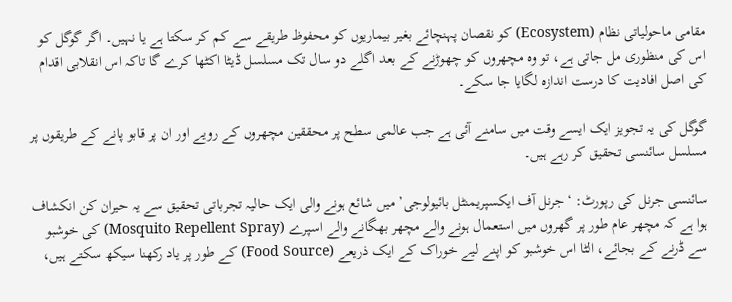مقامی ماحولیاتی نظام (Ecosystem) کو نقصان پہنچائے بغیر بیماریوں کو محفوظ طریقے سے کم کر سکتا ہے یا نہیں۔ اگر گوگل کو اس کی منظوری مل جاتی ہے، تو وہ مچھروں کو چھوڑنے کے بعد اگلے دو سال تک مسلسل ڈیٹا اکٹھا کرے گا تاکہ اس انقلابی اقدام کی اصل افادیت کا درست اندازہ لگایا جا سکے۔

گوگل کی یہ تجویز ایک ایسے وقت میں سامنے آئی ہے جب عالمی سطح پر محققین مچھروں کے رویے اور ان پر قابو پانے کے طریقوں پر مسلسل سائنسی تحقیق کر رہے ہیں۔

سائنسی جرنل کی رپورٹ: ‘جرنل آف ایکسپریمنٹل بائیولوجی’ میں شائع ہونے والی ایک حالیہ تجرباتی تحقیق سے یہ حیران کن انکشاف ہوا ہے کہ مچھر عام طور پر گھروں میں استعمال ہونے والے مچھر بھگانے والے اسپرے (Mosquito Repellent Spray) کی خوشبو سے ڈرنے کے بجائے، الٹا اس خوشبو کو اپنے لیے خوراک کے ایک ذریعے (Food Source) کے طور پر یاد رکھنا سیکھ سکتے ہیں،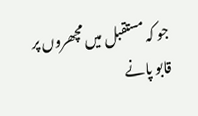جو کہ مستقبل میں مچھروں پر قابو پانے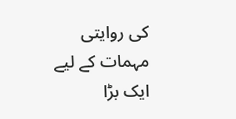کی روایتی مہمات کے لیے ایک بڑا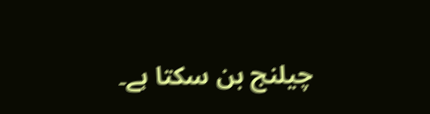چیلنج بن سکتا ہے۔